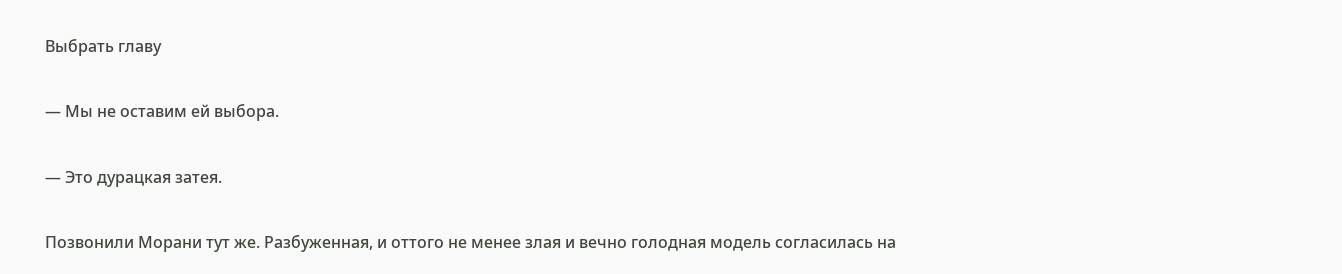Выбрать главу

— Мы не оставим ей выбора.

— Это дурацкая затея.

Позвонили Морани тут же. Разбуженная, и оттого не менее злая и вечно голодная модель согласилась на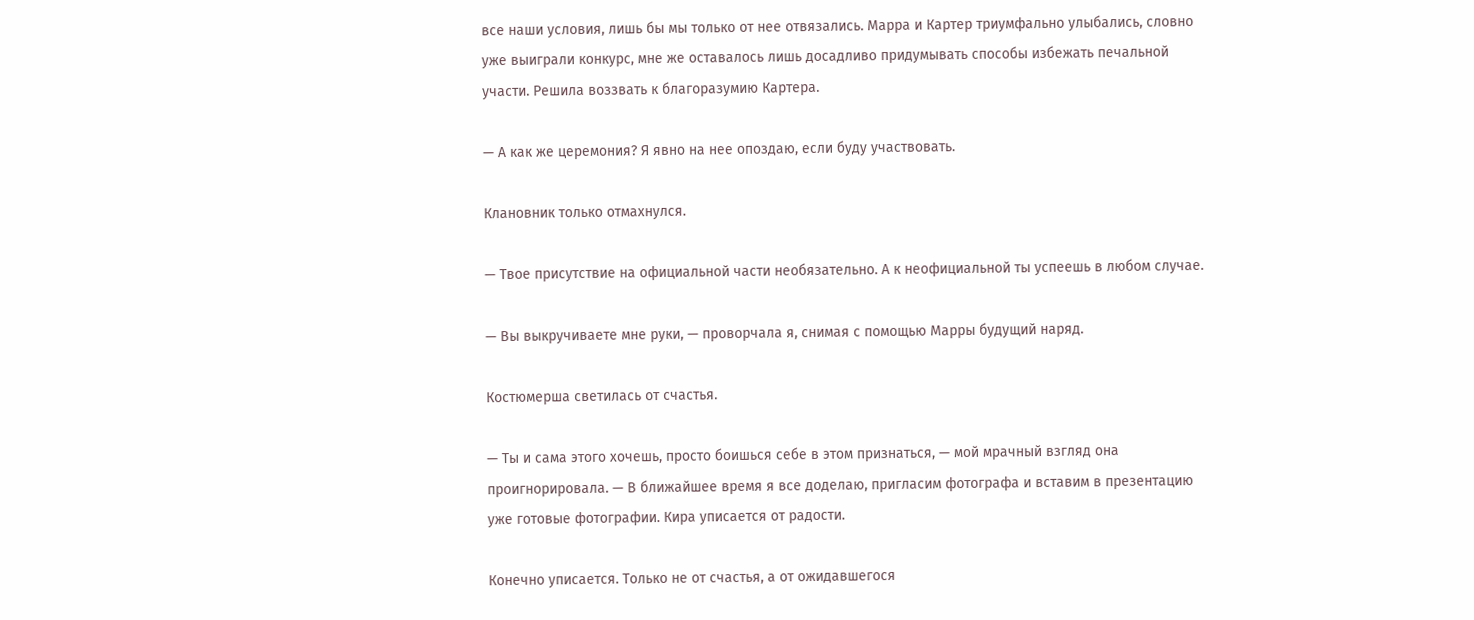все наши условия, лишь бы мы только от нее отвязались. Марра и Картер триумфально улыбались, словно уже выиграли конкурс, мне же оставалось лишь досадливо придумывать способы избежать печальной участи. Решила воззвать к благоразумию Картера.

— А как же церемония? Я явно на нее опоздаю, если буду участвовать.

Клановник только отмахнулся.

— Твое присутствие на официальной части необязательно. А к неофициальной ты успеешь в любом случае.

— Вы выкручиваете мне руки, — проворчала я, снимая с помощью Марры будущий наряд.

Костюмерша светилась от счастья.

— Ты и сама этого хочешь, просто боишься себе в этом признаться, — мой мрачный взгляд она проигнорировала. — В ближайшее время я все доделаю, пригласим фотографа и вставим в презентацию уже готовые фотографии. Кира уписается от радости.

Конечно уписается. Только не от счастья, а от ожидавшегося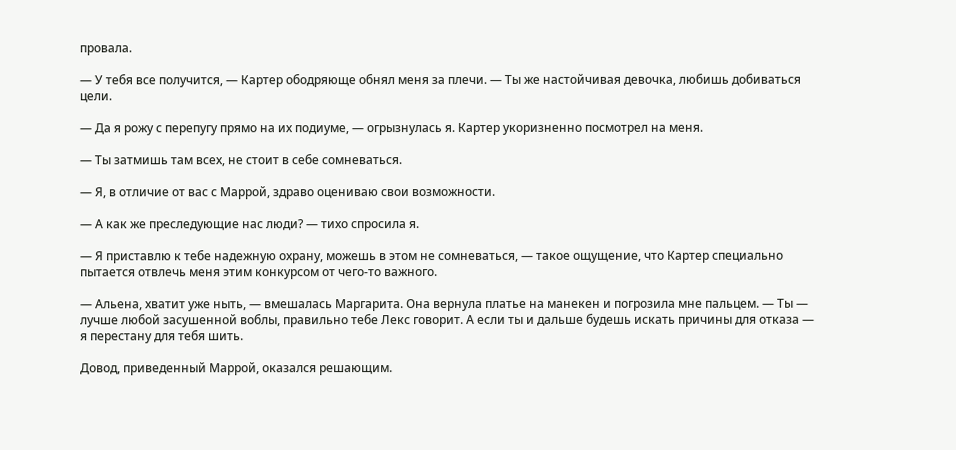провала.

— У тебя все получится, — Картер ободряюще обнял меня за плечи. — Ты же настойчивая девочка, любишь добиваться цели.

— Да я рожу с перепугу прямо на их подиуме, — огрызнулась я. Картер укоризненно посмотрел на меня.

— Ты затмишь там всех, не стоит в себе сомневаться.

— Я, в отличие от вас с Маррой, здраво оцениваю свои возможности.

— А как же преследующие нас люди? — тихо спросила я.

— Я приставлю к тебе надежную охрану, можешь в этом не сомневаться, — такое ощущение, что Картер специально пытается отвлечь меня этим конкурсом от чего-то важного.

— Альена, хватит уже ныть, — вмешалась Маргарита. Она вернула платье на манекен и погрозила мне пальцем. — Ты — лучше любой засушенной воблы, правильно тебе Лекс говорит. А если ты и дальше будешь искать причины для отказа — я перестану для тебя шить.

Довод, приведенный Маррой, оказался решающим.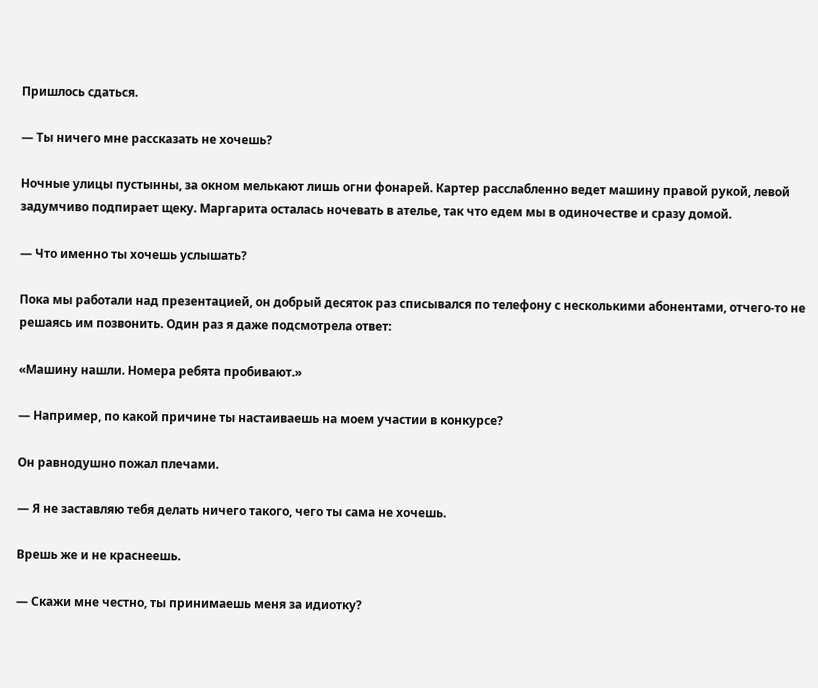Пришлось сдаться.

— Ты ничего мне рассказать не хочешь?

Ночные улицы пустынны, за окном мелькают лишь огни фонарей. Картер расслабленно ведет машину правой рукой, левой задумчиво подпирает щеку. Маргарита осталась ночевать в ателье, так что едем мы в одиночестве и сразу домой.

— Что именно ты хочешь услышать?

Пока мы работали над презентацией, он добрый десяток раз списывался по телефону с несколькими абонентами, отчего-то не решаясь им позвонить. Один раз я даже подсмотрела ответ:

«Машину нашли. Номера ребята пробивают.»

— Например, по какой причине ты настаиваешь на моем участии в конкурсе?

Он равнодушно пожал плечами.

— Я не заставляю тебя делать ничего такого, чего ты сама не хочешь.

Врешь же и не краснеешь.

— Скажи мне честно, ты принимаешь меня за идиотку?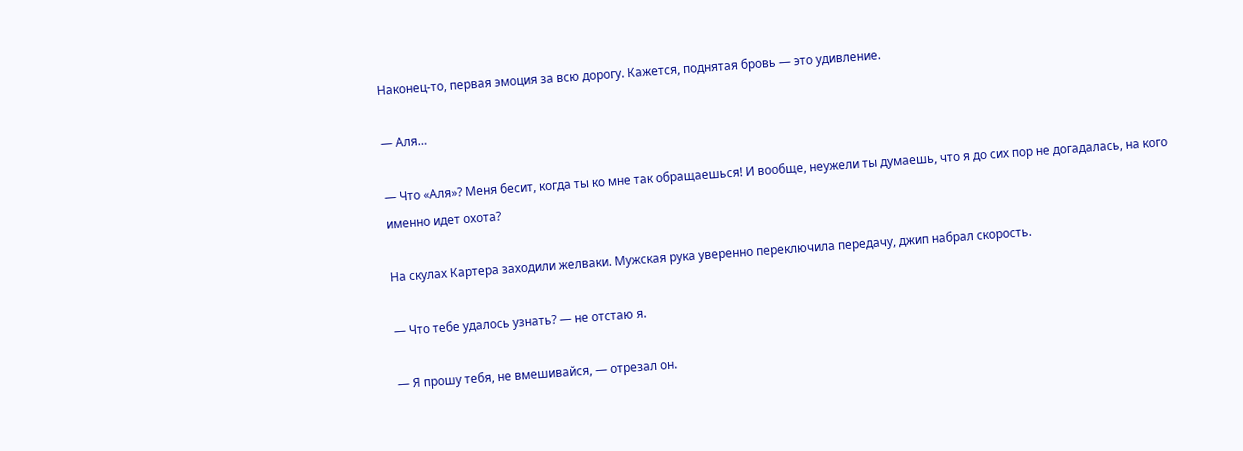Наконец-то, первая эмоция за всю дорогу. Кажется, поднятая бровь — это удивление.

— Аля…

— Что «Аля»? Меня бесит, когда ты ко мне так обращаешься! И вообще, неужели ты думаешь, что я до сих пор не догадалась, на кого именно идет охота?

На скулах Картера заходили желваки. Мужская рука уверенно переключила передачу, джип набрал скорость.

— Что тебе удалось узнать? — не отстаю я.

— Я прошу тебя, не вмешивайся, — отрезал он.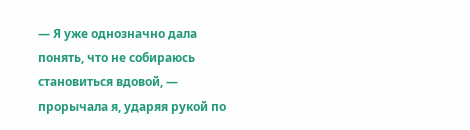— Я уже однозначно дала понять, что не собираюсь становиться вдовой, — прорычала я, ударяя рукой по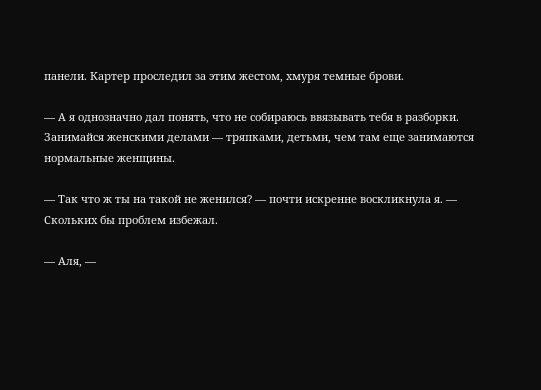панели. Картер проследил за этим жестом, хмуря темные брови.

— А я однозначно дал понять, что не собираюсь ввязывать тебя в разборки. Занимайся женскими делами — тряпками, детьми, чем там еще занимаются нормальные женщины.

— Так что ж ты на такой не женился? — почти искренне воскликнула я. — Скольких бы проблем избежал.

— Аля, —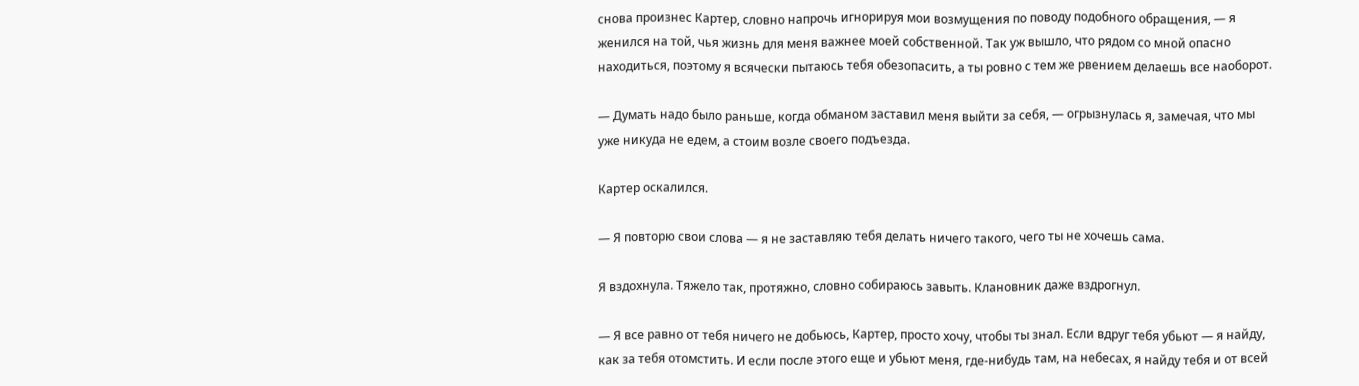снова произнес Картер, словно напрочь игнорируя мои возмущения по поводу подобного обращения, — я женился на той, чья жизнь для меня важнее моей собственной. Так уж вышло, что рядом со мной опасно находиться, поэтому я всячески пытаюсь тебя обезопасить, а ты ровно с тем же рвением делаешь все наоборот.

— Думать надо было раньше, когда обманом заставил меня выйти за себя, — огрызнулась я, замечая, что мы уже никуда не едем, а стоим возле своего подъезда.

Картер оскалился.

— Я повторю свои слова — я не заставляю тебя делать ничего такого, чего ты не хочешь сама.

Я вздохнула. Тяжело так, протяжно, словно собираюсь завыть. Клановник даже вздрогнул.

— Я все равно от тебя ничего не добьюсь, Картер, просто хочу, чтобы ты знал. Если вдруг тебя убьют — я найду, как за тебя отомстить. И если после этого еще и убьют меня, где-нибудь там, на небесах, я найду тебя и от всей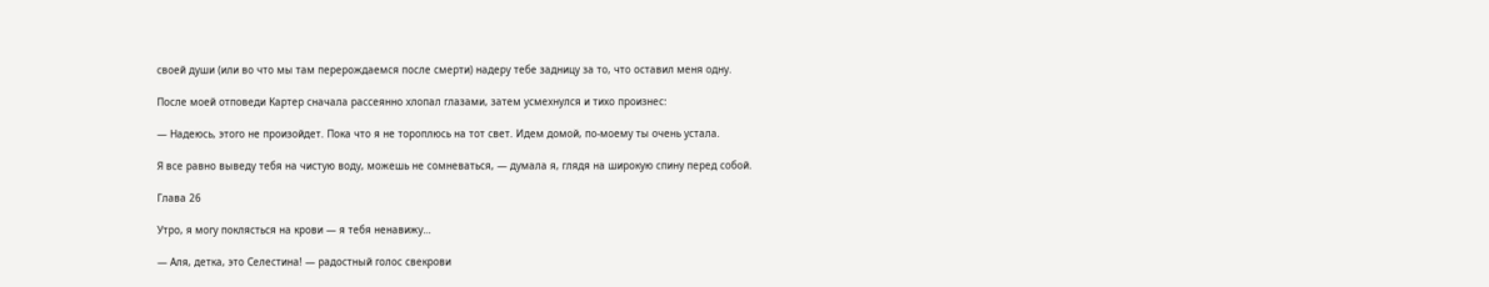своей души (или во что мы там перерождаемся после смерти) надеру тебе задницу за то, что оставил меня одну.

После моей отповеди Картер сначала рассеянно хлопал глазами, затем усмехнулся и тихо произнес:

— Надеюсь, этого не произойдет. Пока что я не тороплюсь на тот свет. Идем домой, по-моему ты очень устала.

Я все равно выведу тебя на чистую воду, можешь не сомневаться, — думала я, глядя на широкую спину перед собой.

Глава 26

Утро, я могу поклясться на крови — я тебя ненавижу…

— Аля, детка, это Селестина! — радостный голос свекрови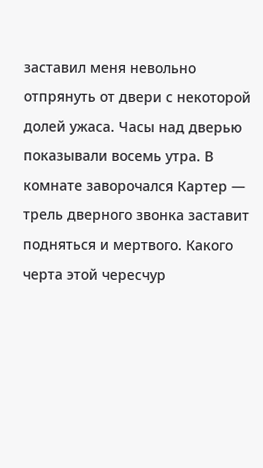заставил меня невольно отпрянуть от двери с некоторой долей ужаса. Часы над дверью показывали восемь утра. В комнате заворочался Картер — трель дверного звонка заставит подняться и мертвого. Какого черта этой чересчур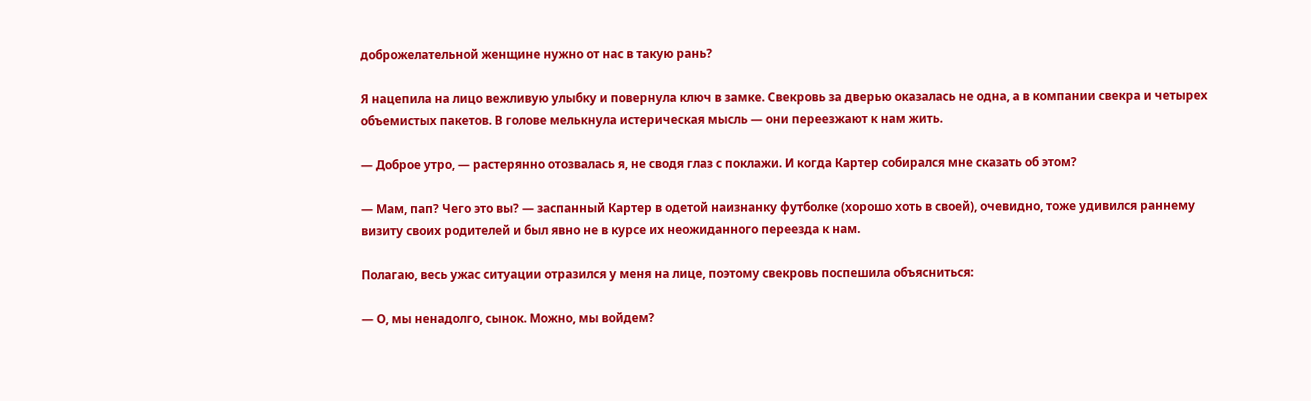доброжелательной женщине нужно от нас в такую рань?

Я нацепила на лицо вежливую улыбку и повернула ключ в замке. Свекровь за дверью оказалась не одна, а в компании свекра и четырех объемистых пакетов. В голове мелькнула истерическая мысль — они переезжают к нам жить.

— Доброе утро, — растерянно отозвалась я, не сводя глаз с поклажи. И когда Картер собирался мне сказать об этом?

— Мам, пап? Чего это вы? — заспанный Картер в одетой наизнанку футболке (хорошо хоть в своей), очевидно, тоже удивился раннему визиту своих родителей и был явно не в курсе их неожиданного переезда к нам.

Полагаю, весь ужас ситуации отразился у меня на лице, поэтому свекровь поспешила объясниться:

— О, мы ненадолго, сынок. Можно, мы войдем?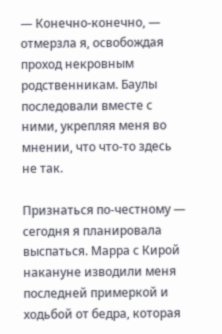— Конечно-конечно, — отмерзла я, освобождая проход некровным родственникам. Баулы последовали вместе с ними, укрепляя меня во мнении, что что-то здесь не так.

Признаться по-честному — сегодня я планировала выспаться. Марра с Кирой накануне изводили меня последней примеркой и ходьбой от бедра, которая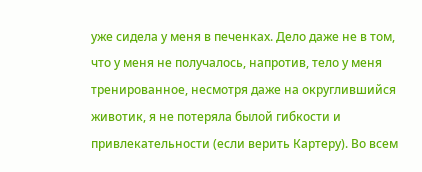уже сидела у меня в печенках. Дело даже не в том, что у меня не получалось, напротив, тело у меня тренированное, несмотря даже на округлившийся животик, я не потеряла былой гибкости и привлекательности (если верить Картеру). Во всем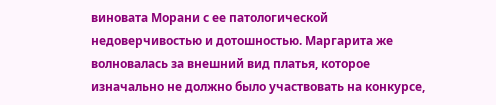виновата Морани с ее патологической недоверчивостью и дотошностью. Маргарита же волновалась за внешний вид платья, которое изначально не должно было участвовать на конкурсе,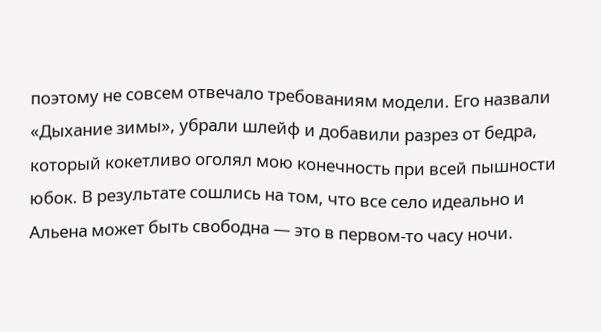поэтому не совсем отвечало требованиям модели. Его назвали «Дыхание зимы», убрали шлейф и добавили разрез от бедра, который кокетливо оголял мою конечность при всей пышности юбок. В результате сошлись на том, что все село идеально и Альена может быть свободна — это в первом-то часу ночи.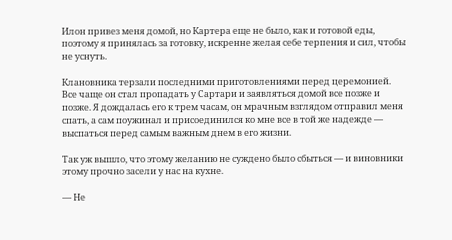Илон привез меня домой, но Картера еще не было, как и готовой еды, поэтому я принялась за готовку, искренне желая себе терпения и сил, чтобы не уснуть.

Клановника терзали последними приготовлениями перед церемонией. Все чаще он стал пропадать у Сартари и заявляться домой все позже и позже. Я дождалась его к трем часам, он мрачным взглядом отправил меня спать, а сам поужинал и присоединился ко мне все в той же надежде — выспаться перед самым важным днем в его жизни.

Так уж вышло, что этому желанию не суждено было сбыться — и виновники этому прочно засели у нас на кухне.

— Не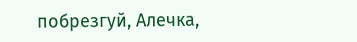побрезгуй, Алечка,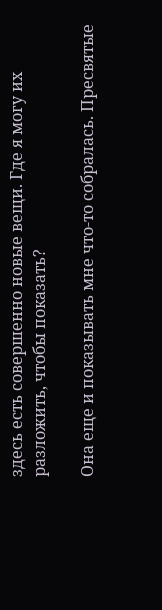здесь есть совершенно новые вещи. Где я могу их разложить, чтобы показать?

Она еще и показывать мне что-то собралась. Пресвятые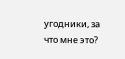угодники, за что мне это?